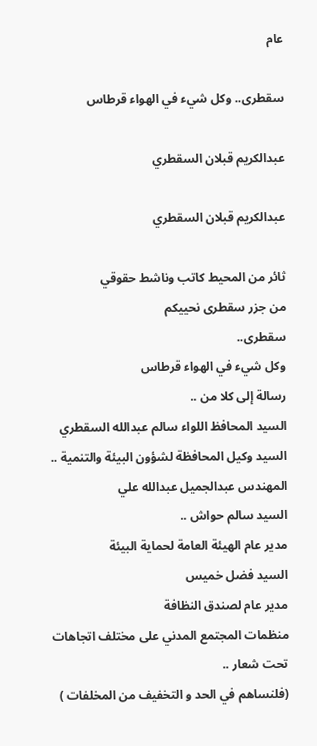عام

سقطرى.. وكل شيء في الهواء قرطاس

عبدالكريم قبلان السقطري

عبدالكريم قبلان السقطري

ثائر من المحيط كاتب وناشط حقوقي
من جزر سقطرى نحييكم
سقطرى..
وكل شيء في الهواء قرطاس
رسالة إلى كلا من ..
السيد المحافظ اللواء سالم عبدالله السقطري
السيد وكيل المحافظة لشؤون البيئة والتنمية ..
المهندس عبدالجميل عبدالله علي
السيد سالم حواش ..
مدير عام الهيئة العامة لحماية البيئة
السيد فضل خميس
مدير عام لصندق النظافة
منظمات المجتمع المدني على مختلف اتجاهات
تحت شعار ..
(فلنساهم في الحد و التخفيف من المخلفات )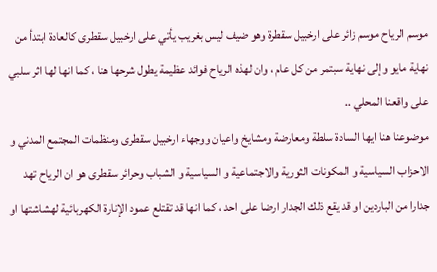موسم الرياح موسم زائر على ارخبيل سقطرة وهو ضيف ليس بغريب يأتي على ارخبيل سقطرى كالعادة ابتدأ من نهاية مايو وإلى نهاية سبتمر من كل عام ، وان لهذه الرياح فوائد عظيمة يطول شرحها هنا ، كما انها لها اثر سلبي على واقعنا المحلي ..
موضوعنا هنا ايها السادة سلطة ومعارضة ومشايخ واعيان ووجهاء ارخبيل سقطرى ومنظمات المجتمع المدني و الاحزاب السياسية و المكونات الثورية والاجتماعية و السياسية و الشباب وحرائر سقطرى هو ان الرياح تهد جدارا من الباردين او قد يقع ذلك الجدار ارضا على احد ، كما انها قد تقتلع عمود الإنارة الكهربائية لهشاشتها او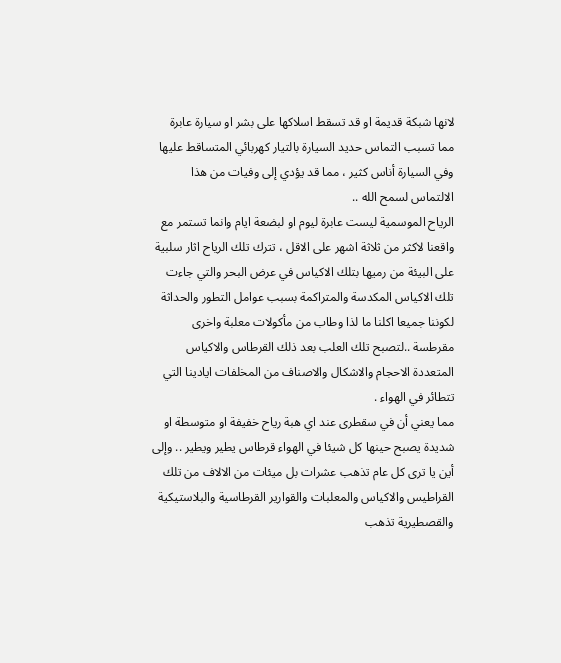لانها شبكة قديمة او قد تسقط اسلاكها على بشر او سيارة عابرة مما تسبب التماس حديد السيارة بالتيار كهربائي المتساقط عليها وفي السيارة أناس كثير ، مما قد يؤدي إلى وفيات من هذا الالتماس لسمح الله ..
الرياح الموسمية ليست عابرة ليوم او لبضعة ايام وانما تستمر مع واقعنا لاكثر من ثلاثة اشهر على الاقل ، تترك تلك الرياح اثار سلبية على البيئة من رميها بتلك الاكياس في عرض البحر والتي جاءت تلك الاكياس المكدسة والمتراكمة بسبب عوامل التطور والحداثة لكوننا جميعا اكلنا ما لذا وطاب من مأكولات معلبة واخرى مقرطسة ..لتصبح تلك العلب بعد ذلك القرطاس والاكياس المتعددة الاحجام والاشكال والاصناف من المخلفات ايادينا التي تتطائر في الهواء .
مما يعني أن في سقطرى عند اي هبة رياح خفيفة او متوسطة او شديدة يصبح حينها كل شيئا في الهواء قرطاس يطير ويطير .. وإلى أين يا ترى كل عام تذهب عشرات بل ميئات من الالاف من تلك القراطيس والاكياس والمعلبات والقوارير القرطاسية والبلاستيكية والقصطيرية تذهب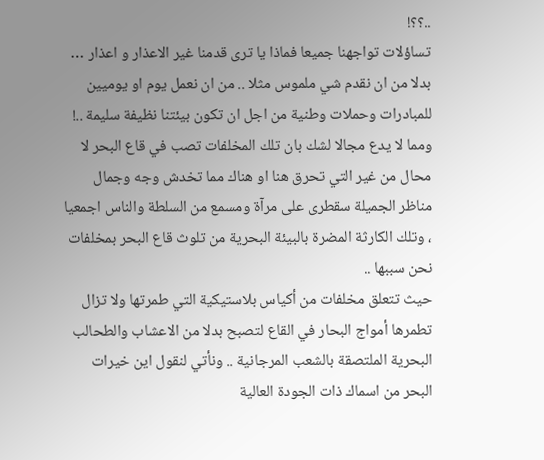..؟؟!
تساؤلات تواجهنا جميعا فماذا يا ترى قدمنا غير الاعذار و اعذار … بدلا من ان نقدم شي ملموس مثلا .. من ان نعمل يوم او يوميين للمبادرات وحملات وطنية من اجل ان تكون بيئتنا نظيفة سليمة ..!
ومما لا يدع مجالا لشك بان تلك المخلفات تصب في قاع البحر لا محال من غير التي تحرق هنا او هناك مما تخدش وجه وجمال مناظر الجميلة سقطرى على مرآة ومسمع من السلطة والناس اجمعيا ، وتلك الكارثة المضرة بالبيئة البحرية من تلوث قاع البحر بمخلفات نحن سببها ..
حيث تتعلق مخلفات من أكياس بلاستيكية التي طمرتها ولا تزال تطمرها أمواج البحار في القاع لتصبح بدلا من الاعشاب والطحالب البحرية الملتصقة بالشعب المرجانية .. ونأتي لنقول اين خيرات البحر من اسماك ذات الجودة العالية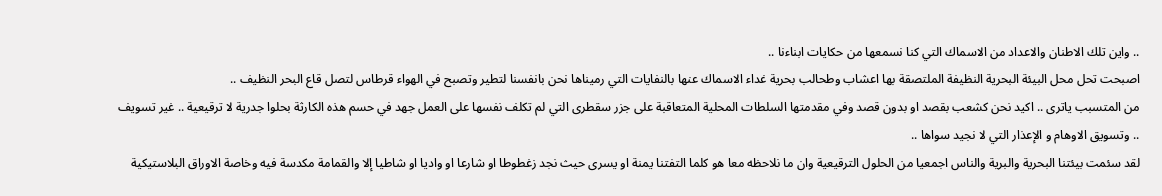.. واين تلك الاطنان والاعداد من الاسماك التي كنا نسمعها من حكايات ابناءنا ..
اصبحت تحل محل البيئة البحرية النظيفة الملتصقة بها اعشاب وطحالب بحرية غداء الاسماك عنها بالنفايات التي رميناها نحن بانفسنا لتطير وتصبح في الهواء قرطاس لتصل قاع البحر النظيف ..
من المتسبب ياترى .. اكيد نحن كشعب بقصد او بدون قصد وفي مقدمتها السلطات المحلية المتعاقبة على جزر سقطرى التي لم تكلف نفسها على العمل جهد في حسم هذه الكارثة بحلوا جدرية لا ترقيعية .. غير تسويف .. وتسويق الاوهام و الإعذار التي لا نجيد سواها ..
لقد سئمت بيئتنا البحرية والبرية والناس اجمعيا من الحلول الترقيعية وان ما نلاحظه معا هو كلما التفتنا يمنة او يسرى حيث نجد زغطوطا او شارعا او واديا او شاطيا إلا والقمامة مكدسة فيه وخاصة الاوراق البلاستيكية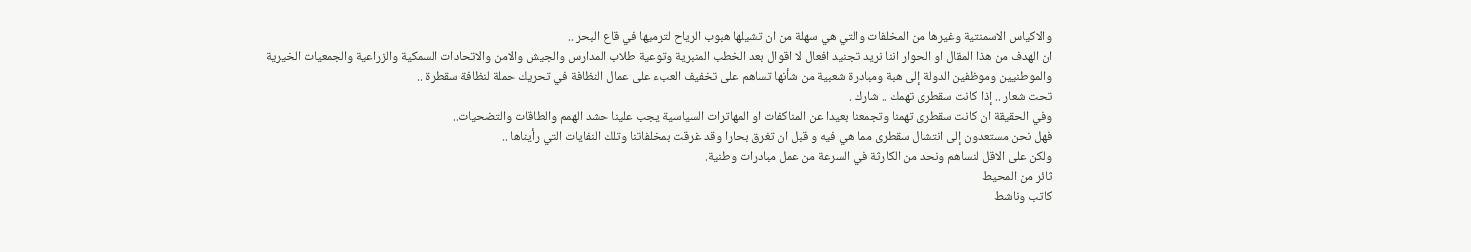والاكياس الاسمنتية وغيرها من المخلفات والتي هي سهلة من ان تشيلها هبوب الرياح لترميها في قاع البحر ..
ان الهدف من هذا المقال او الحوار اننا نريد تجنيد افعال لا اقوال بعد الخطب المنبرية وتوعية طلاب المدارس والجيش والامن والاتحادات السمكية والزراعية والجمعيات الخيرية والموطنيين وموظفين الدولة إلى هبة ومبادرة شعبية من شأنها تساهم على تخفيف العبء على عمال النظافة في تحريك حملة لنظافة سقطرة ..
تحت شعار .. إذا كانت سقطرى تهمك .. شارك .
وفي الحقيقة ان كانت سقطرى تهمنا وتجمعنا بعيدا عن المناكفات او المهاترات السياسية يجب علينا حشد الهمم والطاقات والتضحيات..
فهل نحن مستعدون إلى انتشال سقطرى مما هي فيه و قبل ان تغرق بحارا وقد غرقت بمخلفاتنا وتلك النفايات التي رأيناها ..
ولكن على الاقل لنساهم ونحد من الكارثة في السرعة من عمل مبادرات وطنية.
ثائر من المحيط
كاتب وناشط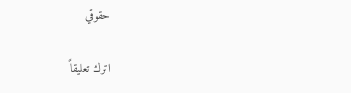حقوقي

اترك تعليقاً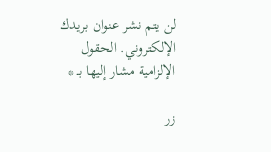لن يتم نشر عنوان بريدك الإلكتروني. الحقول الإلزامية مشار إليها بـ *

زر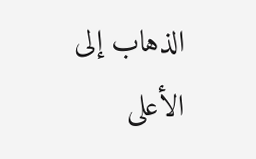الذهاب إلى الأعلى